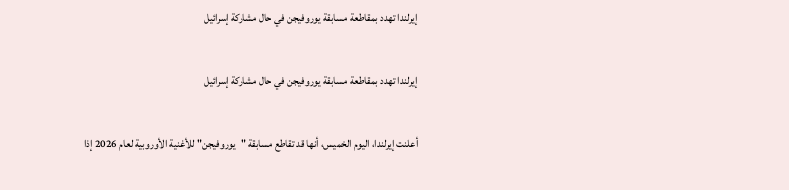إيرلندا تهدد بمقاطعة مسابقة يوروفيجن في حال مشاركة إسرائيل

إيرلندا تهدد بمقاطعة مسابقة يوروفيجن في حال مشاركة إسرائيل

أعلنت إيرلندا، اليوم الخميس، أنها قد تقاطع مسابقة "يوروفيجن" للأغنية الأوروبية لعام 2026 إذا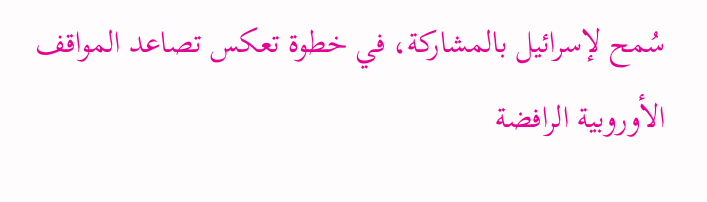سُمح لإسرائيل بالمشاركة، في خطوة تعكس تصاعد المواقف الأوروبية الرافضة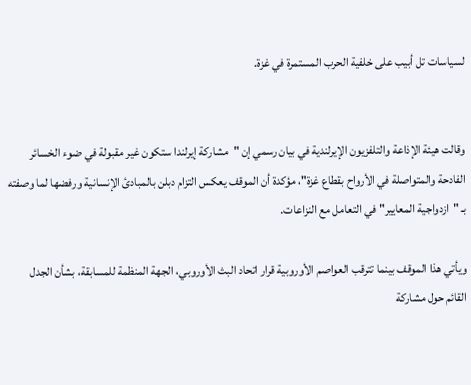لسياسات تل أبيب على خلفية الحرب المستمرة في غزة.


وقالت هيئة الإذاعة والتلفزيون الإيرلندية في بيان رسمي إن "مشاركة إيرلندا ستكون غير مقبولة في ضوء الخسائر الفادحة والمتواصلة في الأرواح بقطاع غزة"، مؤكدة أن الموقف يعكس التزام دبلن بالمبادئ الإنسانية ورفضها لما وصفته بـ "ازدواجية المعايير" في التعامل مع النزاعات.

ويأتي هذا الموقف بينما تترقب العواصم الأوروبية قرار اتحاد البث الأوروبي، الجهة المنظمة للمسابقة، بشأن الجدل القائم حول مشاركة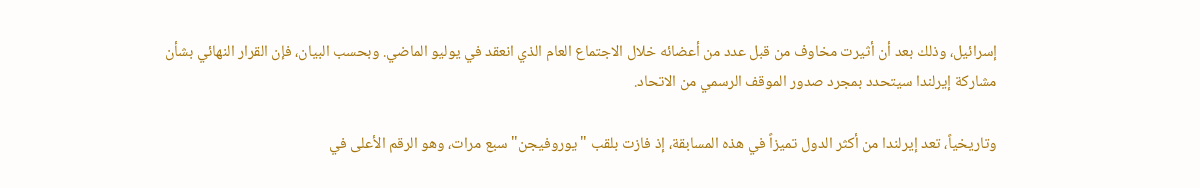إسرائيل، وذلك بعد أن أثيرت مخاوف من قبل عدد من أعضائه خلال الاجتماع العام الذي انعقد في يوليو الماضي. وبحسب البيان، فإن القرار النهائي بشأن مشاركة إيرلندا سيتحدد بمجرد صدور الموقف الرسمي من الاتحاد.

وتاريخياً، تعد إيرلندا من أكثر الدول تميزاً في هذه المسابقة، إذ فازت بلقب "يوروفيجن" سبع مرات، وهو الرقم الأعلى في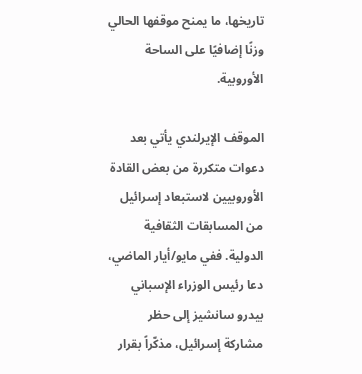تاريخها، ما يمنح موقفها الحالي وزنًا إضافيًا على الساحة الأوروبية.

الموقف الإيرلندي يأتي بعد دعوات متكررة من بعض القادة الأوروبيين لاستبعاد إسرائيل من المسابقات الثقافية الدولية. ففي مايو/أيار الماضي، دعا رئيس الوزراء الإسباني بيدرو سانشيز إلى حظر مشاركة إسرائيل، مذكّراً بقرار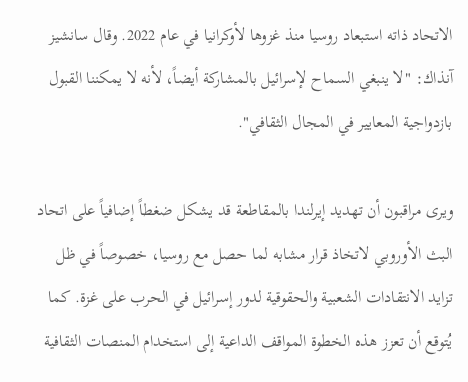الاتحاد ذاته استبعاد روسيا منذ غزوها لأوكرانيا في عام 2022. وقال سانشيز آنذاك: "لا ينبغي السماح لإسرائيل بالمشاركة أيضاً، لأنه لا يمكننا القبول بازدواجية المعايير في المجال الثقافي".

ويرى مراقبون أن تهديد إيرلندا بالمقاطعة قد يشكل ضغطاً إضافياً على اتحاد البث الأوروبي لاتخاذ قرار مشابه لما حصل مع روسيا، خصوصاً في ظل تزايد الانتقادات الشعبية والحقوقية لدور إسرائيل في الحرب على غزة. كما يُتوقع أن تعزز هذه الخطوة المواقف الداعية إلى استخدام المنصات الثقافية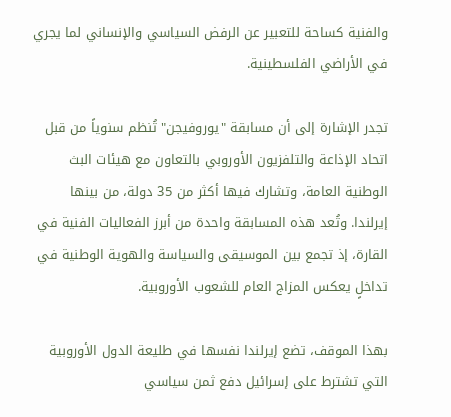والفنية كساحة للتعبير عن الرفض السياسي والإنساني لما يجري في الأراضي الفلسطينية.

تجدر الإشارة إلى أن مسابقة "يوروفيجن" تُنظم سنوياً من قبل اتحاد الإذاعة والتلفزيون الأوروبي بالتعاون مع هيئات البث الوطنية العامة، وتشارك فيها أكثر من 35 دولة، من بينها إيرلندا. وتُعد هذه المسابقة واحدة من أبرز الفعاليات الفنية في القارة، إذ تجمع بين الموسيقى والسياسة والهوية الوطنية في تداخلٍ يعكس المزاج العام للشعوب الأوروبية.

بهذا الموقف، تضع إيرلندا نفسها في طليعة الدول الأوروبية التي تشترط على إسرائيل دفع ثمن سياسي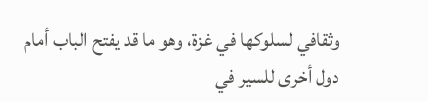وثقافي لسلوكها في غزة، وهو ما قد يفتح الباب أمام دول أخرى للسير في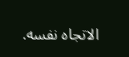الاتجاه نفسه.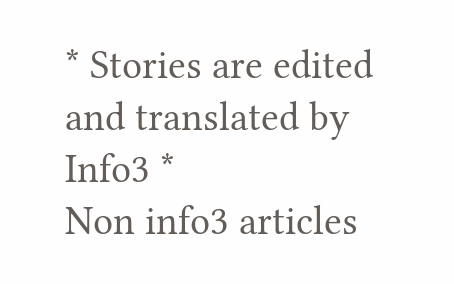* Stories are edited and translated by Info3 *
Non info3 articles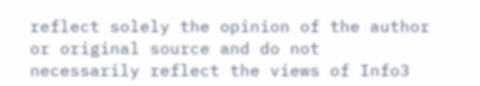reflect solely the opinion of the author or original source and do not necessarily reflect the views of Info3